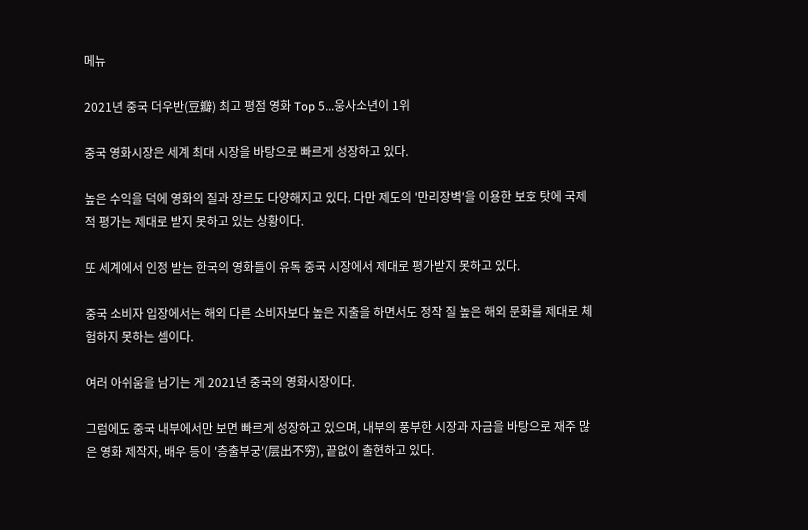메뉴

2021년 중국 더우반(豆瓣) 최고 평점 영화 Top 5...웅사소년이 1위

중국 영화시장은 세계 최대 시장을 바탕으로 빠르게 성장하고 있다.

높은 수익을 덕에 영화의 질과 장르도 다양해지고 있다. 다만 제도의 '만리장벽'을 이용한 보호 탓에 국제적 평가는 제대로 받지 못하고 있는 상황이다.

또 세계에서 인정 받는 한국의 영화들이 유독 중국 시장에서 제대로 평가받지 못하고 있다.

중국 소비자 입장에서는 해외 다른 소비자보다 높은 지출을 하면서도 정작 질 높은 해외 문화를 제대로 체험하지 못하는 셈이다.

여러 아쉬움을 남기는 게 2021년 중국의 영화시장이다.

그럼에도 중국 내부에서만 보면 빠르게 성장하고 있으며, 내부의 풍부한 시장과 자금을 바탕으로 재주 많은 영화 제작자, 배우 등이 '층출부궁'(层出不穷), 끝없이 출현하고 있다.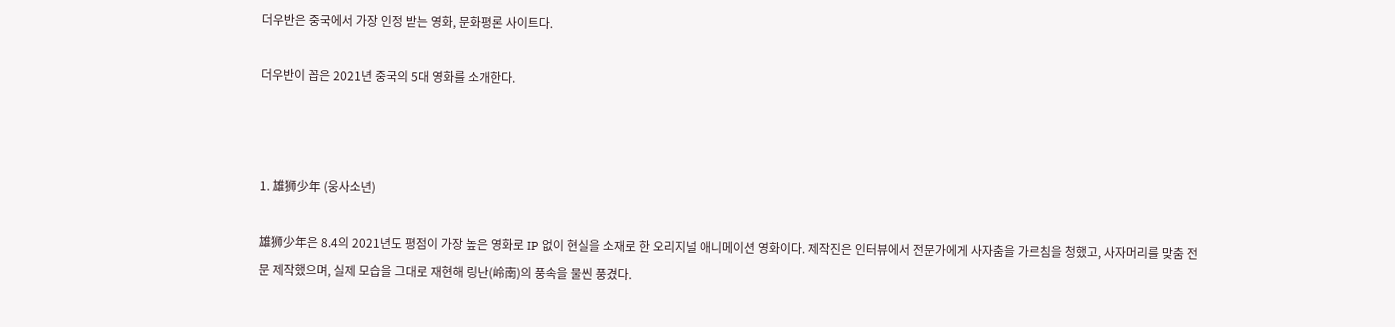더우반은 중국에서 가장 인정 받는 영화, 문화평론 사이트다.

더우반이 꼽은 2021년 중국의 5대 영화를 소개한다.



1. 雄狮少年 (웅사소년)

雄狮少年은 8.4의 2021년도 평점이 가장 높은 영화로 IP 없이 현실을 소재로 한 오리지널 애니메이션 영화이다. 제작진은 인터뷰에서 전문가에게 사자춤을 가르침을 청했고, 사자머리를 맞춤 전문 제작했으며, 실제 모습을 그대로 재현해 링난(岭南)의 풍속을 물씬 풍겼다.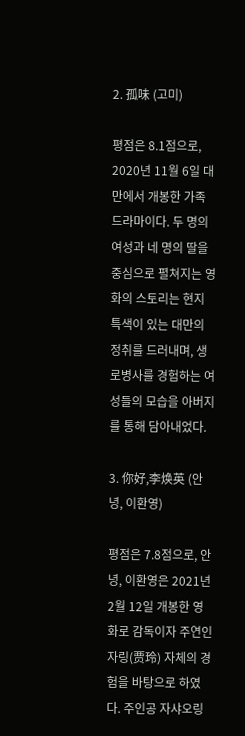2. 孤味 (고미)

평점은 8.1점으로, 2020년 11월 6일 대만에서 개봉한 가족 드라마이다. 두 명의 여성과 네 명의 딸을 중심으로 펼쳐지는 영화의 스토리는 현지 특색이 있는 대만의 정취를 드러내며, 생로병사를 경험하는 여성들의 모습을 아버지를 통해 담아내었다.

3. 你好,李焕英 (안녕, 이환영)

평점은 7.8점으로, 안녕, 이환영은 2021년 2월 12일 개봉한 영화로 감독이자 주연인 자링(贾玲) 자체의 경험을 바탕으로 하였다. 주인공 자샤오링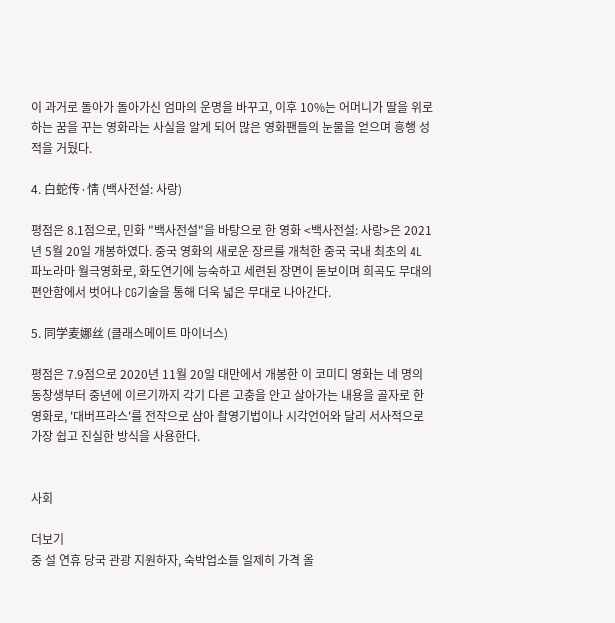이 과거로 돌아가 돌아가신 엄마의 운명을 바꾸고, 이후 10%는 어머니가 딸을 위로하는 꿈을 꾸는 영화라는 사실을 알게 되어 많은 영화팬들의 눈물을 얻으며 흥행 성적을 거뒀다.

4. 白蛇传·情 (백사전설: 사랑)

평점은 8.1점으로, 민화 "백사전설"을 바탕으로 한 영화 <백사전설: 사랑>은 2021년 5월 20일 개봉하였다. 중국 영화의 새로운 장르를 개척한 중국 국내 최초의 4L 파노라마 월극영화로, 화도연기에 능숙하고 세련된 장면이 돋보이며 희곡도 무대의 편안함에서 벗어나 CG기술을 통해 더욱 넓은 무대로 나아간다.

5. 同学麦娜丝 (클래스메이트 마이너스)

평점은 7.9점으로 2020년 11월 20일 대만에서 개봉한 이 코미디 영화는 네 명의 동창생부터 중년에 이르기까지 각기 다른 고충을 안고 살아가는 내용을 골자로 한 영화로, '대버프라스'를 전작으로 삼아 촬영기법이나 시각언어와 달리 서사적으로 가장 쉽고 진실한 방식을 사용한다.


사회

더보기
중 설 연휴 당국 관광 지원하자, 숙박업소들 일제히 가격 올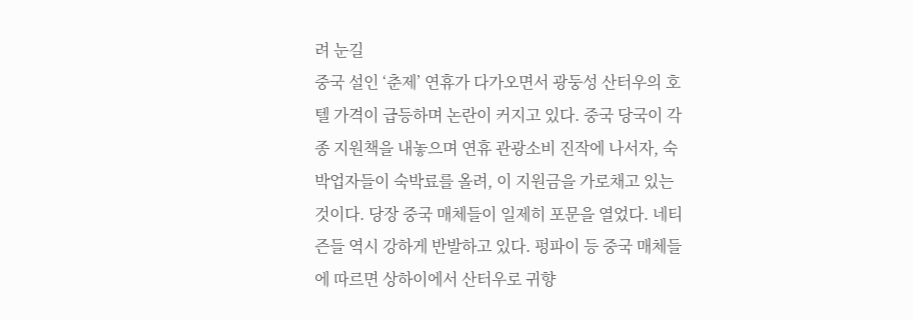려 눈길
중국 설인 ‘춘제’ 연휴가 다가오면서 광둥성 산터우의 호텔 가격이 급등하며 논란이 커지고 있다. 중국 당국이 각종 지원책을 내놓으며 연휴 관광소비 진작에 나서자, 숙박업자들이 숙박료를 올려, 이 지원금을 가로채고 있는 것이다. 당장 중국 매체들이 일제히 포문을 열었다. 네티즌들 역시 강하게 반발하고 있다. 펑파이 등 중국 매체들에 따르면 상하이에서 산터우로 귀향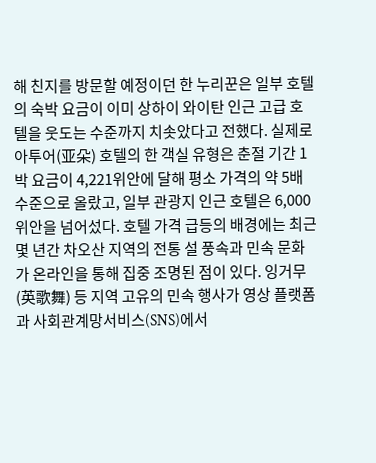해 친지를 방문할 예정이던 한 누리꾼은 일부 호텔의 숙박 요금이 이미 상하이 와이탄 인근 고급 호텔을 웃도는 수준까지 치솟았다고 전했다. 실제로 아투어(亚朵) 호텔의 한 객실 유형은 춘절 기간 1박 요금이 4,221위안에 달해 평소 가격의 약 5배 수준으로 올랐고, 일부 관광지 인근 호텔은 6,000위안을 넘어섰다. 호텔 가격 급등의 배경에는 최근 몇 년간 차오산 지역의 전통 설 풍속과 민속 문화가 온라인을 통해 집중 조명된 점이 있다. 잉거무(英歌舞) 등 지역 고유의 민속 행사가 영상 플랫폼과 사회관계망서비스(SNS)에서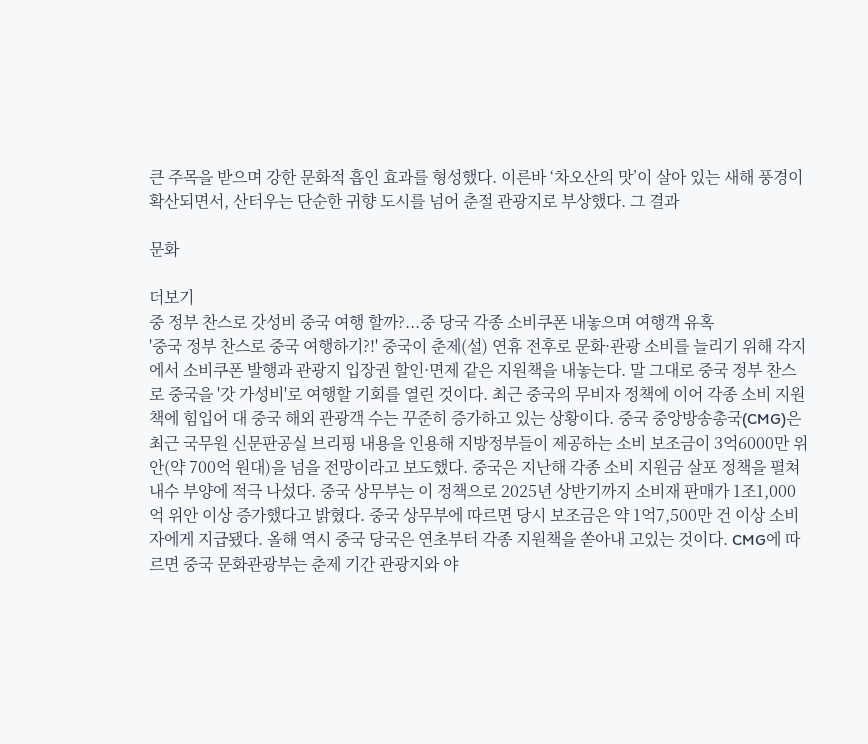큰 주목을 받으며 강한 문화적 흡인 효과를 형성했다. 이른바 ‘차오산의 맛’이 살아 있는 새해 풍경이 확산되면서, 산터우는 단순한 귀향 도시를 넘어 춘절 관광지로 부상했다. 그 결과

문화

더보기
중 정부 찬스로 갓성비 중국 여행 할까?...중 당국 각종 소비쿠폰 내놓으며 여행객 유혹
'중국 정부 찬스로 중국 여행하기?!' 중국이 춘제(설) 연휴 전후로 문화·관광 소비를 늘리기 위해 각지에서 소비쿠폰 발행과 관광지 입장권 할인·면제 같은 지원책을 내놓는다. 말 그대로 중국 정부 찬스로 중국을 '갓 가성비'로 여행할 기회를 열린 것이다. 최근 중국의 무비자 정책에 이어 각종 소비 지원책에 힘입어 대 중국 해외 관광객 수는 꾸준히 증가하고 있는 상황이다. 중국 중앙방송총국(CMG)은 최근 국무원 신문판공실 브리핑 내용을 인용해 지방정부들이 제공하는 소비 보조금이 3억6000만 위안(약 700억 원대)을 넘을 전망이라고 보도했다. 중국은 지난해 각종 소비 지원금 살포 정책을 펼쳐 내수 부양에 적극 나섰다. 중국 상무부는 이 정책으로 2025년 상반기까지 소비재 판매가 1조1,000억 위안 이상 증가했다고 밝혔다. 중국 상무부에 따르면 당시 보조금은 약 1억7,500만 건 이상 소비자에게 지급됐다. 올해 역시 중국 당국은 연초부터 각종 지원책을 쏟아내 고있는 것이다. CMG에 따르면 중국 문화관광부는 춘제 기간 관광지와 야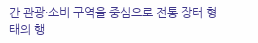간 관광·소비 구역을 중심으로 전통 장터 형태의 행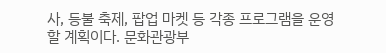사, 등불 축제, 팝업 마켓 등 각종 프로그램을 운영할 계획이다. 문화관광부